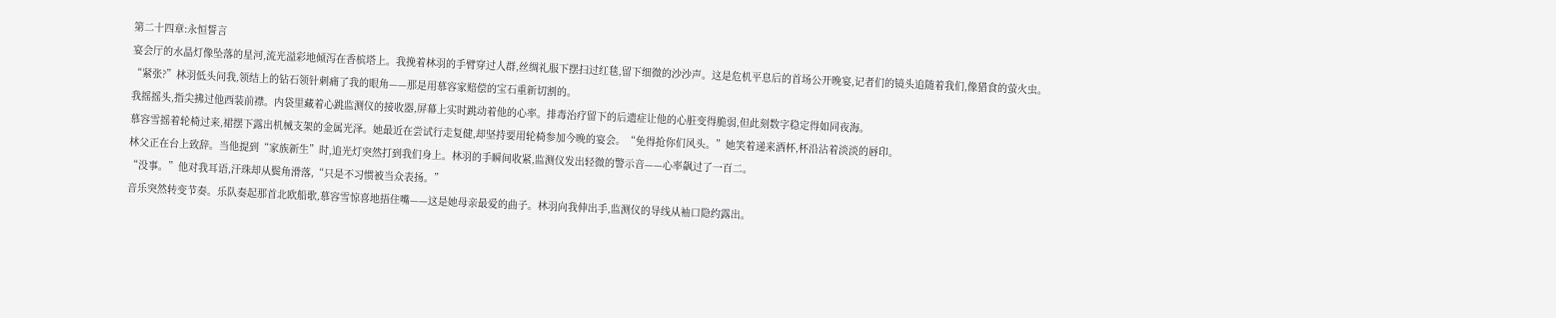第二十四章:永恒誓言
宴会厅的水晶灯像坠落的星河,流光溢彩地倾泻在香槟塔上。我挽着林羽的手臂穿过人群,丝绸礼服下摆扫过红毯,留下细微的沙沙声。这是危机平息后的首场公开晚宴,记者们的镜头追随着我们,像猎食的萤火虫。
“紧张?”林羽低头问我,领结上的钻石领针刺痛了我的眼角——那是用慕容家赔偿的宝石重新切割的。
我摇摇头,指尖拂过他西装前襟。内袋里藏着心跳监测仪的接收器,屏幕上实时跳动着他的心率。排毒治疗留下的后遗症让他的心脏变得脆弱,但此刻数字稳定得如同夜海。
慕容雪摇着轮椅过来,裙摆下露出机械支架的金属光泽。她最近在尝试行走复健,却坚持要用轮椅参加今晚的宴会。“免得抢你们风头。”她笑着递来酒杯,杯沿沾着淡淡的唇印。
林父正在台上致辞。当他提到“家族新生”时,追光灯突然打到我们身上。林羽的手瞬间收紧,监测仪发出轻微的警示音——心率飙过了一百二。
“没事。”他对我耳语,汗珠却从鬓角滑落,“只是不习惯被当众表扬。”
音乐突然转变节奏。乐队奏起那首北欧船歌,慕容雪惊喜地捂住嘴——这是她母亲最爱的曲子。林羽向我伸出手,监测仪的导线从袖口隐约露出。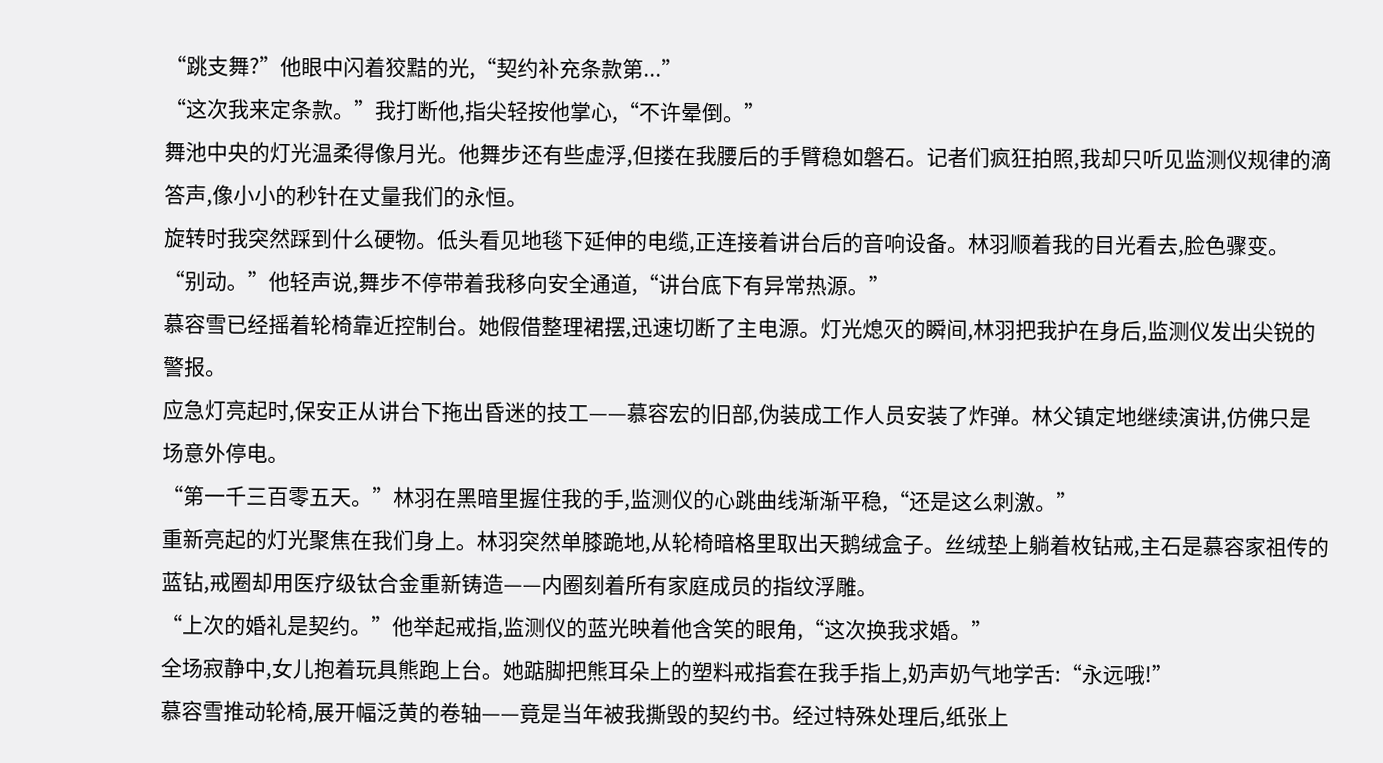“跳支舞?”他眼中闪着狡黠的光,“契约补充条款第...”
“这次我来定条款。”我打断他,指尖轻按他掌心,“不许晕倒。”
舞池中央的灯光温柔得像月光。他舞步还有些虚浮,但搂在我腰后的手臂稳如磐石。记者们疯狂拍照,我却只听见监测仪规律的滴答声,像小小的秒针在丈量我们的永恒。
旋转时我突然踩到什么硬物。低头看见地毯下延伸的电缆,正连接着讲台后的音响设备。林羽顺着我的目光看去,脸色骤变。
“别动。”他轻声说,舞步不停带着我移向安全通道,“讲台底下有异常热源。”
慕容雪已经摇着轮椅靠近控制台。她假借整理裙摆,迅速切断了主电源。灯光熄灭的瞬间,林羽把我护在身后,监测仪发出尖锐的警报。
应急灯亮起时,保安正从讲台下拖出昏迷的技工——慕容宏的旧部,伪装成工作人员安装了炸弹。林父镇定地继续演讲,仿佛只是场意外停电。
“第一千三百零五天。”林羽在黑暗里握住我的手,监测仪的心跳曲线渐渐平稳,“还是这么刺激。”
重新亮起的灯光聚焦在我们身上。林羽突然单膝跪地,从轮椅暗格里取出天鹅绒盒子。丝绒垫上躺着枚钻戒,主石是慕容家祖传的蓝钻,戒圈却用医疗级钛合金重新铸造——内圈刻着所有家庭成员的指纹浮雕。
“上次的婚礼是契约。”他举起戒指,监测仪的蓝光映着他含笑的眼角,“这次换我求婚。”
全场寂静中,女儿抱着玩具熊跑上台。她踮脚把熊耳朵上的塑料戒指套在我手指上,奶声奶气地学舌:“永远哦!”
慕容雪推动轮椅,展开幅泛黄的卷轴——竟是当年被我撕毁的契约书。经过特殊处理后,纸张上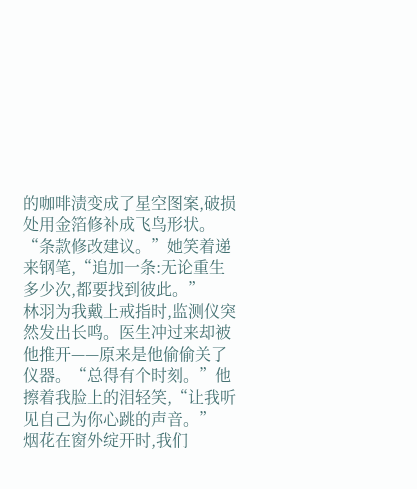的咖啡渍变成了星空图案,破损处用金箔修补成飞鸟形状。
“条款修改建议。”她笑着递来钢笔,“追加一条:无论重生多少次,都要找到彼此。”
林羽为我戴上戒指时,监测仪突然发出长鸣。医生冲过来却被他推开——原来是他偷偷关了仪器。“总得有个时刻。”他擦着我脸上的泪轻笑,“让我听见自己为你心跳的声音。”
烟花在窗外绽开时,我们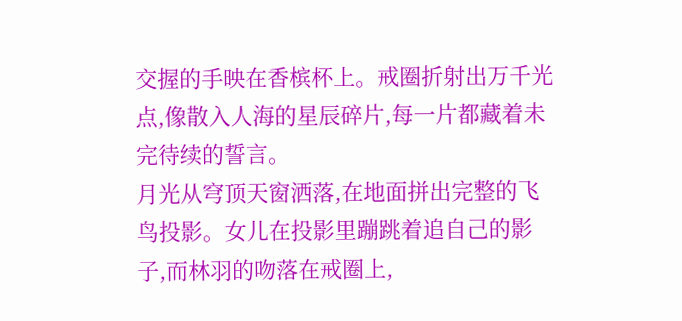交握的手映在香槟杯上。戒圈折射出万千光点,像散入人海的星辰碎片,每一片都藏着未完待续的誓言。
月光从穹顶天窗洒落,在地面拼出完整的飞鸟投影。女儿在投影里蹦跳着追自己的影子,而林羽的吻落在戒圈上,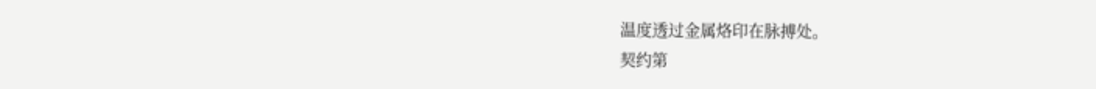温度透过金属烙印在脉搏处。
契约第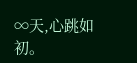∞天,心跳如初。